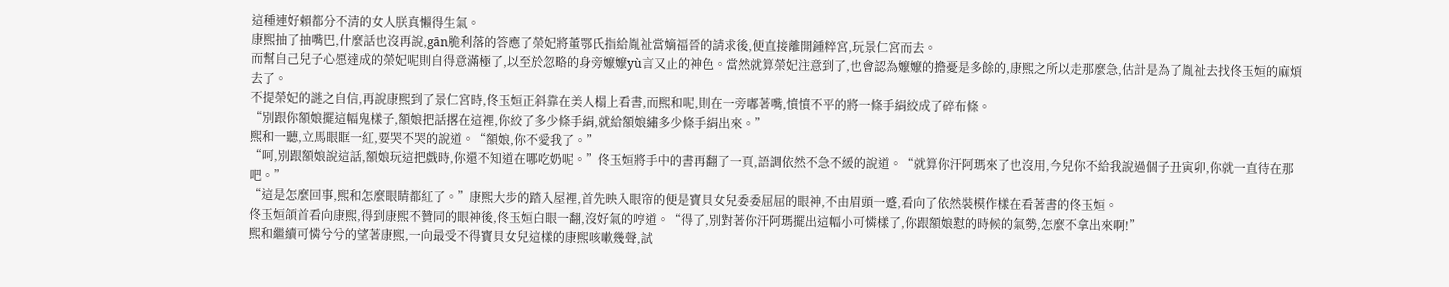這種連好賴都分不清的女人朕真懶得生氣。
康熙抽了抽嘴巴,什麼話也沒再說,gān脆利落的答應了榮妃將董鄂氏指給胤祉當嫡福晉的請求後,便直接離開鍾粹宮,玩景仁宮而去。
而幫自己兒子心愿達成的榮妃呢則自得意滿極了,以至於忽略的身旁嬤嬤yù言又止的神色。當然就算榮妃注意到了,也會認為嬤嬤的擔憂是多餘的,康熙之所以走那麼急,估計是為了胤祉去找佟玉姮的麻煩去了。
不提榮妃的謎之自信,再說康熙到了景仁宮時,佟玉姮正斜靠在美人榻上看書,而熙和呢,則在一旁嘟著嘴,憤憤不平的將一條手絹絞成了碎布條。
“別跟你額娘擺這幅鬼樣子,額娘把話撂在這裡,你絞了多少條手絹,就給額娘繡多少條手絹出來。”
熙和一聽,立馬眼眶一紅,要哭不哭的說道。“額娘,你不愛我了。”
“呵,別跟額娘說這話,額娘玩這把戲時,你還不知道在哪吃奶呢。”佟玉姮將手中的書再翻了一頁,語調依然不急不緩的說道。“就算你汗阿瑪來了也沒用,今兒你不給我說過個子丑寅卯,你就一直待在那吧。”
“這是怎麼回事,熙和怎麼眼睛都紅了。”康熙大步的踏入屋裡,首先映入眼帘的便是寶貝女兒委委屈屈的眼神,不由眉頭一蹙,看向了依然裝模作樣在看著書的佟玉姮。
佟玉姮頜首看向康熙,得到康熙不贊同的眼神後,佟玉姮白眼一翻,沒好氣的哼道。“得了,別對著你汗阿瑪擺出這幅小可憐樣了,你跟額娘懟的時候的氣勢,怎麼不拿出來啊!”
熙和繼續可憐兮兮的望著康熙,一向最受不得寶貝女兒這樣的康熙咳嗽幾聲,試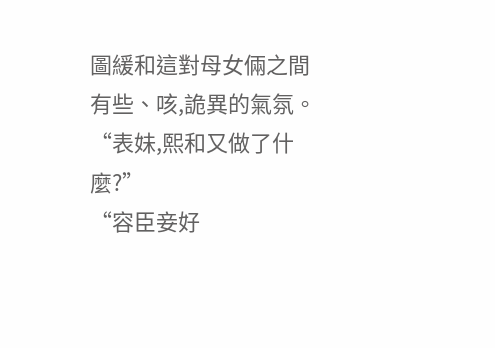圖緩和這對母女倆之間有些、咳,詭異的氣氛。
“表妹,熙和又做了什麼?”
“容臣妾好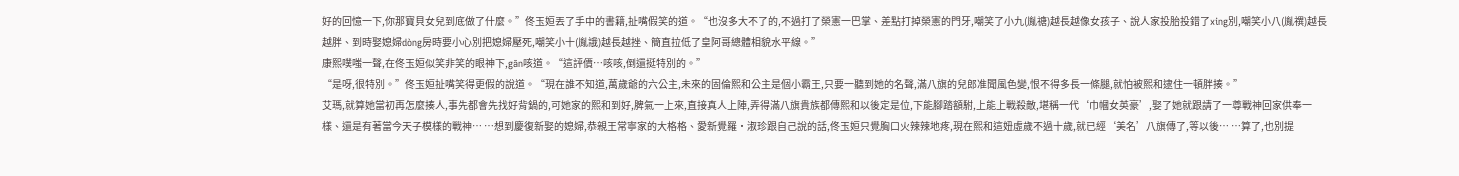好的回憶一下,你那寶貝女兒到底做了什麼。”佟玉姮丟了手中的書籍,扯嘴假笑的道。“也沒多大不了的,不過打了榮憲一巴掌、差點打掉榮憲的門牙,嘲笑了小九(胤禟)越長越像女孩子、說人家投胎投錯了xing別,嘲笑小八(胤禩)越長越胖、到時娶媳婦dòng房時要小心別把媳婦壓死,嘲笑小十(胤誐)越長越挫、簡直拉低了皇阿哥總體相貌水平線。”
康熙噗嗤一聲,在佟玉姮似笑非笑的眼神下,gān咳道。“這評價…咳咳,倒還挺特別的。”
“是呀,很特別。”佟玉姮扯嘴笑得更假的說道。“現在誰不知道,萬歲爺的六公主,未來的固倫熙和公主是個小霸王,只要一聽到她的名聲,滿八旗的兒郎准聞風色變,恨不得多長一條腿,就怕被熙和逮住一頓胖揍。”
艾瑪,就算她當初再怎麼揍人,事先都會先找好背鍋的,可她家的熙和到好,脾氣一上來,直接真人上陣,弄得滿八旗貴族都傳熙和以後定是位,下能腳踏額駙,上能上戰殺敵,堪稱一代‘巾幗女英豪’,娶了她就跟請了一尊戰神回家供奉一樣、還是有著當今天子模樣的戰神… …想到慶復新娶的媳婦,恭親王常寧家的大格格、愛新覺羅·淑珍跟自己說的話,佟玉姮只覺胸口火辣辣地疼,現在熙和這妞虛歲不過十歲,就已經‘美名’八旗傳了,等以後… …算了,也別提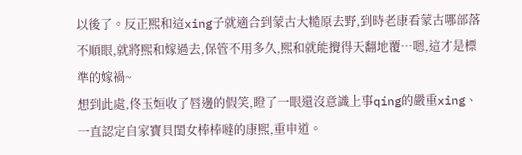以後了。反正熙和這xing子就適合到蒙古大糙原去野,到時老康看蒙古哪部落不順眼,就將熙和嫁過去,保管不用多久,熙和就能攪得天翻地覆…嗯,這才是標準的嫁禍~
想到此處,佟玉姮收了唇邊的假笑,瞪了一眼還沒意識上事qíng的嚴重xing、一直認定自家寶貝閨女棒棒噠的康熙,重申道。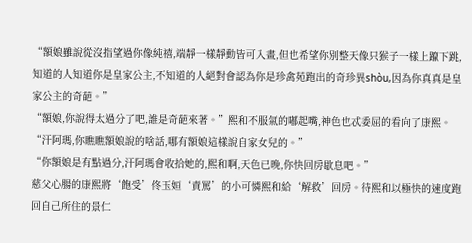“額娘雖說從沒指望過你像純禧,端靜一樣靜動皆可入畫,但也希望你別整天像只猴子一樣上躥下跳,知道的人知道你是皇家公主,不知道的人絕對會認為你是珍禽苑跑出的奇珍異shòu,因為你真真是皇家公主的奇葩。”
“額娘,你說得太過分了吧,誰是奇葩來著。”熙和不服氣的嘟起嘴,神色也忒委屈的看向了康熙。“汗阿瑪,你瞧瞧額娘說的啥話,哪有額娘這樣說自家女兒的。”
“你額娘是有點過分,汗阿瑪會收拾她的,熙和啊,天色已晚,你快回房歇息吧。”
慈父心腸的康熙將‘飽受’佟玉姮‘責罵’的小可憐熙和給‘解救’回房。待熙和以極快的速度跑回自己所住的景仁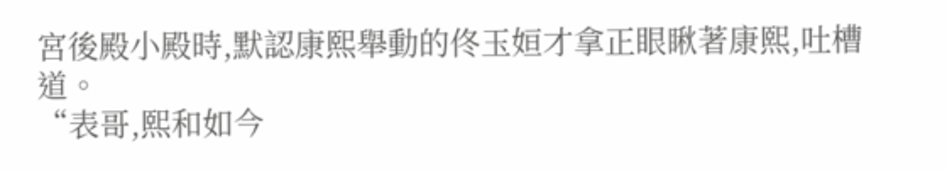宮後殿小殿時,默認康熙舉動的佟玉姮才拿正眼瞅著康熙,吐槽道。
“表哥,熙和如今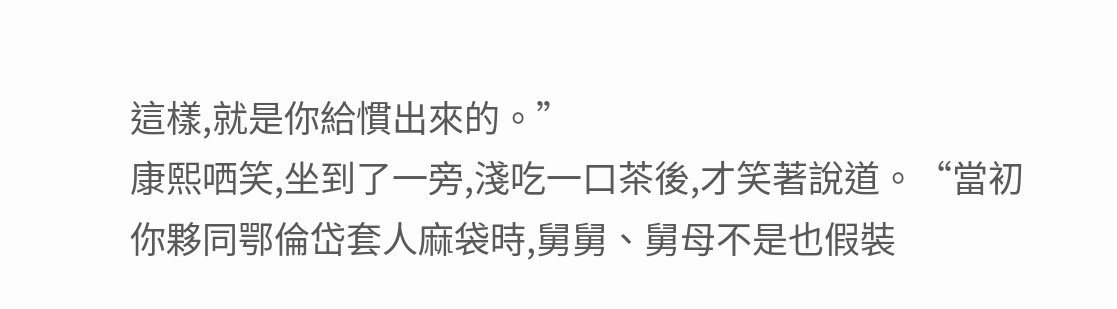這樣,就是你給慣出來的。”
康熙哂笑,坐到了一旁,淺吃一口茶後,才笑著說道。“當初你夥同鄂倫岱套人麻袋時,舅舅、舅母不是也假裝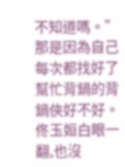不知道嗎。”
那是因為自己每次都找好了幫忙背鍋的背鍋俠好不好。
佟玉姮白眼一翻,也沒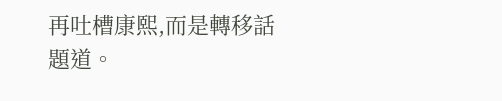再吐槽康熙,而是轉移話題道。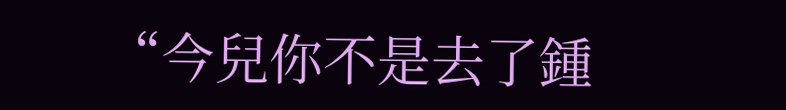“今兒你不是去了鍾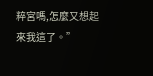粹宮嗎,怎麼又想起來我這了。”